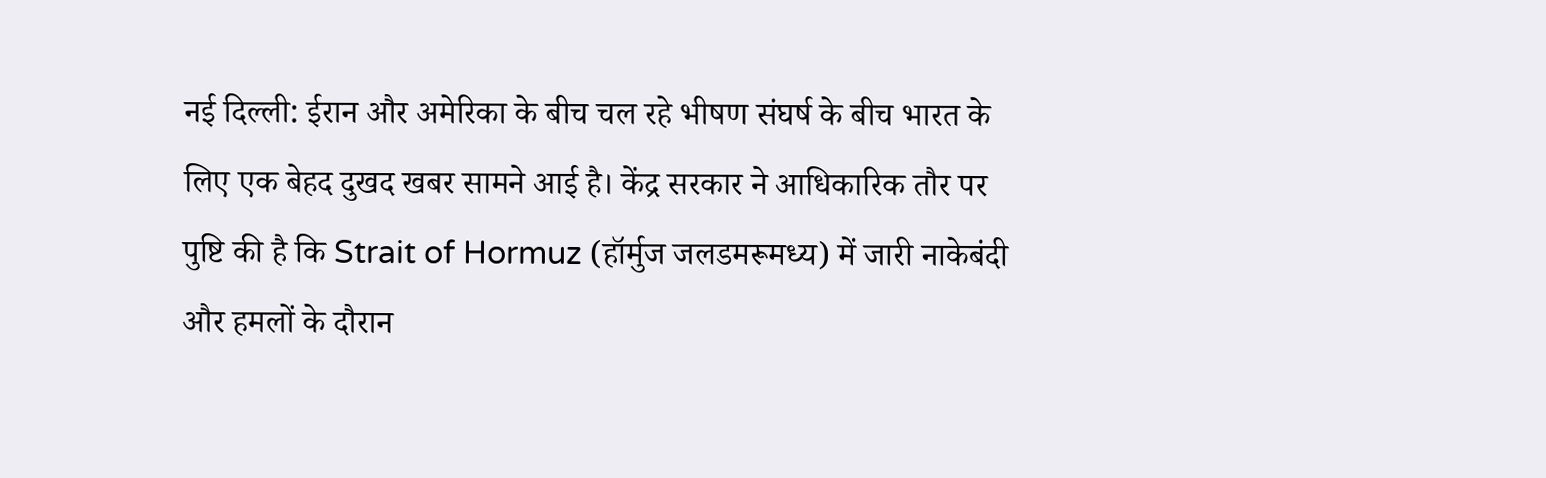नई दिल्ली: ईरान और अमेरिका के बीच चल रहे भीषण संघर्ष के बीच भारत के लिए एक बेहद दुखद खबर सामने आई है। केंद्र सरकार ने आधिकारिक तौर पर पुष्टि की है कि Strait of Hormuz (हॉर्मुज जलडमरूमध्य) में जारी नाकेबंदी और हमलों के दौरान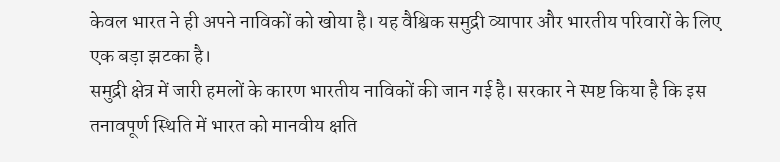केवल भारत ने ही अपने नाविकों को खोया है। यह वैश्विक समुद्री व्यापार और भारतीय परिवारों के लिए एक बड़ा झटका है।
समुद्री क्षेत्र में जारी हमलों के कारण भारतीय नाविकों की जान गई है। सरकार ने स्पष्ट किया है कि इस तनावपूर्ण स्थिति में भारत को मानवीय क्षति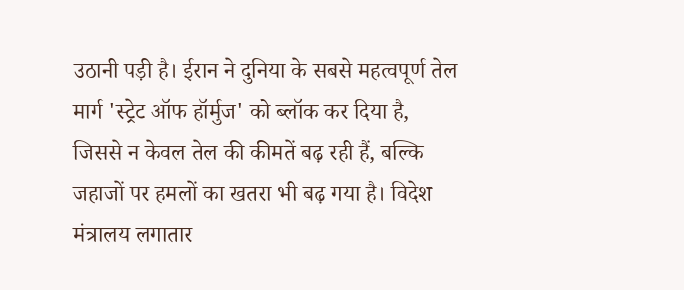उठानी पड़ी है। ईरान ने दुनिया के सबसे महत्वपूर्ण तेल मार्ग 'स्ट्रेट ऑफ हॉर्मुज' को ब्लॉक कर दिया है, जिससे न केवल तेल की कीमतें बढ़ रही हैं, बल्कि जहाजों पर हमलों का खतरा भी बढ़ गया है। विदेश मंत्रालय लगातार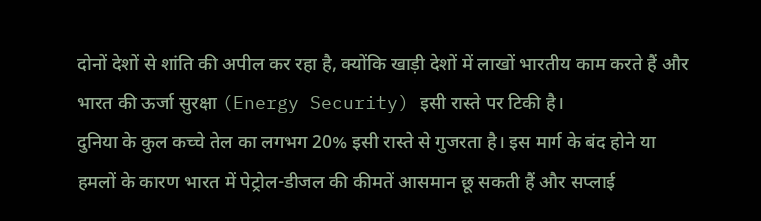दोनों देशों से शांति की अपील कर रहा है, क्योंकि खाड़ी देशों में लाखों भारतीय काम करते हैं और भारत की ऊर्जा सुरक्षा (Energy Security) इसी रास्ते पर टिकी है।
दुनिया के कुल कच्चे तेल का लगभग 20% इसी रास्ते से गुजरता है। इस मार्ग के बंद होने या हमलों के कारण भारत में पेट्रोल-डीजल की कीमतें आसमान छू सकती हैं और सप्लाई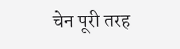चेन पूरी तरह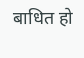बाधित हो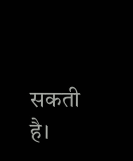सकती है।